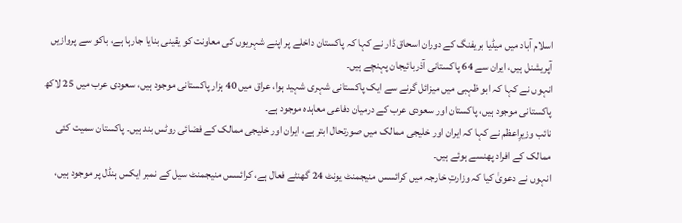اسلام آباد میں میڈیا بریفنگ کے دوران اسحاق ڈار نے کہا کہ پاکستان داخلے پر اپنے شہریوں کی معاونت کو یقینی بنایا جارہا ہے، باکو سے پروازیں آپریشنل ہیں، ایران سے 64 پاکستانی آذربائیجان پہنچے ہیں۔
انہوں نے کہا کہ ابو ظہبی میں میزائل گرنے سے ایک پاکستانی شہری شہید ہوا، عراق میں 40 ہزار پاکستانی موجود ہیں، سعودی عرب میں 25 لاکھ پاکستانی موجود ہیں، پاکستان اور سعودی عرب کے درمیان دفاعی معاہدہ موجود ہے۔
نائب وزیرِاعظم نے کہا کہ ایران اور خلیجی ممالک میں صورتحال ابتر ہے، ایران اور خلیجی ممالک کے فضائی روٹس بند ہیں۔ پاکستان سمیت کئی ممالک کے افراد پھنسے ہوئے ہیں۔
انہوں نے دعویٰ کیا کہ وزارتِ خارجہ میں کرائسس منیجمنٹ یونٹ 24 گھنٹے فعال ہے، کرائسس منیجمنٹ سیل کے نمبر ایکس ہنڈل پر موجود ہیں،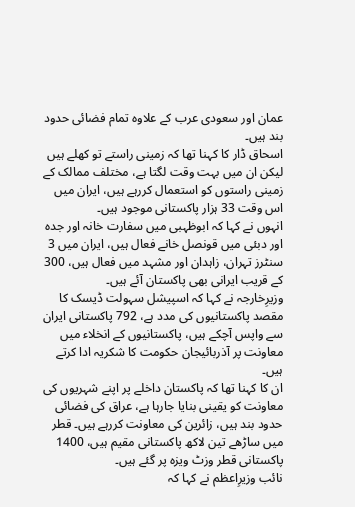عمان اور سعودی عرب کے علاوہ تمام فضائی حدود بند ہیں۔
اسحاق ڈار کا کہنا تھا کہ زمینی راستے تو کھلے ہیں لیکن ان میں بہت وقت لگتا ہے، مختلف ممالک کے زمینی راستوں کو استعمال کررہے ہیں، ایران میں اس وقت 33 ہزار پاکستانی موجود ہیں۔
انہوں نے کہا کہ ابوظہبی میں سفارت خانہ اور جدہ اور دبئی میں قونصل خانے فعال ہیں، ایران میں 3 سنٹرز تہران، زاہدان اور مشہد میں فعال ہیں، 300 کے قریب ایرانی بھی پاکستان آئے ہیں۔
وزیرِخارجہ نے کہا کہ اسپیشل سہولت ڈیسک کا مقصد پاکستانیوں کی مدد ہے، 792 پاکستانی ایران سے واپس آچکے ہیں، پاکستانیوں کے انخلاء میں معاونت پر آذربائیجان حکومت کا شکریہ ادا کرتے ہیں۔
ان کا کہنا تھا کہ پاکستان داخلے پر اپنے شہریوں کی معاونت کو یقینی بنایا جارہا ہے، عراق کی فضائی حدود بند ہیں، زائرین کی معاونت کررہے ہیں۔ قطر میں ساڑھے تین لاکھ پاکستانی مقیم ہیں، 1400 پاکستانی قطر وزٹ ویزہ پر گئے ہیں۔
نائب وزیرِاعظم نے کہا کہ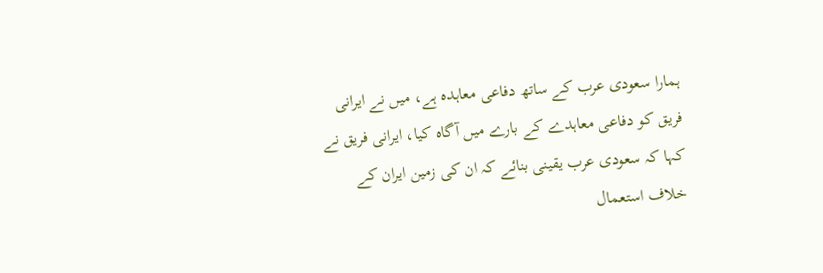ہمارا سعودی عرب کے ساتھ دفاعی معاہدہ ہے، میں نے ایرانی فریق کو دفاعی معاہدے کے بارے میں آگاہ کیا، ایرانی فریق نے کہا کہ سعودی عرب یقینی بنائے کہ ان کی زمین ایران کے خلاف استعمال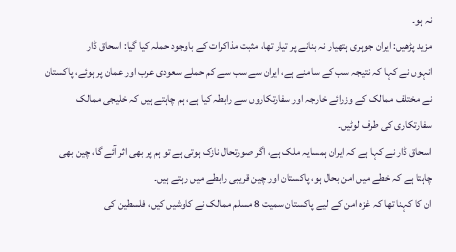نہ ہو۔
مزید پڑھیں: ایران جوہری ہتھیار نہ بنانے پر تیار تھا، مثبت مذاکرات کے باوجود حملہ کیا گیا: اسحاق ڈار
انہوں نے کہا کہ نتیجہ سب کے سامنے ہے، ایران سے سب سے کم حملے سعودی عرب اور عمان پر ہوئے، پاکستان نے مختلف ممالک کے وزرائے خارجہ اور سفارتکاروں سے رابطہ کیا ہے، ہم چاہتے ہیں کہ خلیجی ممالک سفارتکاری کی طرف لوٹیں۔
اسحاق ڈار نے کہا ہے کہ ایران ہمسایہ ملک ہے، اگر صورتحال نازک ہوتی ہے تو ہم پر بھی اثر آئے گا، چین بھی چاہتا ہے کہ خطے میں امن بحال ہو، پاکستان اور چین قریبی رابطے میں رہتے ہیں۔
ان کا کہنا تھا کہ غزہ امن کے لیے پاکستان سمیت 8 مسلم ممالک نے کاوشیں کیں، فلسطین کی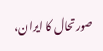صورتحال کا ایران،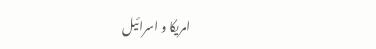امریکا و اسرائیل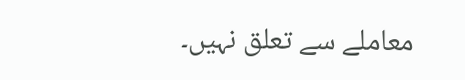معاملے سے تعلق نہیں۔